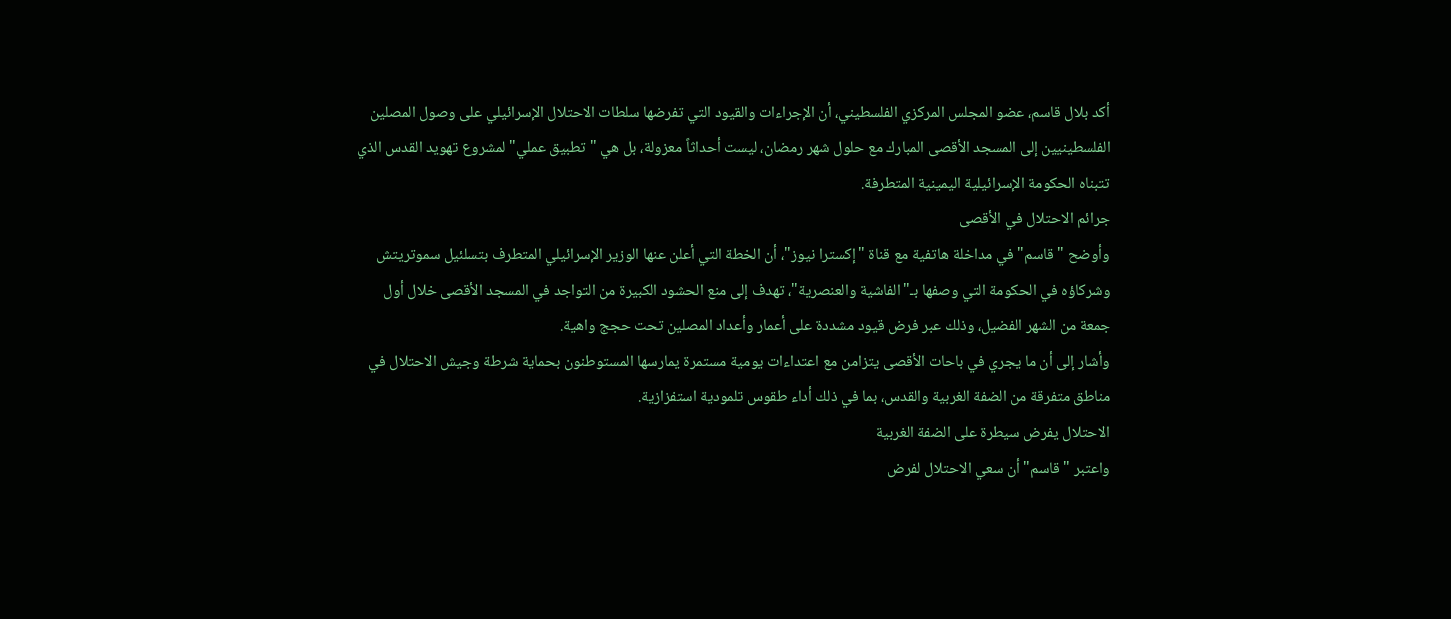أكد بلال قاسم، عضو المجلس المركزي الفلسطيني، أن الإجراءات والقيود التي تفرضها سلطات الاحتلال الإسرائيلي على وصول المصلين الفلسطينيين إلى المسجد الأقصى المبارك مع حلول شهر رمضان، ليست أحداثاً معزولة، بل هي "تطبيق عملي" لمشروع تهويد القدس الذي تتبناه الحكومة الإسرائيلية اليمينية المتطرفة.
جرائم الاحتلال في الأقصى
وأوضح "قاسم" في مداخلة هاتفية مع قناة "إكسترا نيوز"، أن الخطة التي أعلن عنها الوزير الإسرائيلي المتطرف بتسلئيل سموتريتش وشركاؤه في الحكومة التي وصفها بـ"الفاشية والعنصرية"، تهدف إلى منع الحشود الكبيرة من التواجد في المسجد الأقصى خلال أول جمعة من الشهر الفضيل، وذلك عبر فرض قيود مشددة على أعمار وأعداد المصلين تحت حجج واهية.
وأشار إلى أن ما يجري في باحات الأقصى يتزامن مع اعتداءات يومية مستمرة يمارسها المستوطنون بحماية شرطة وجيش الاحتلال في مناطق متفرقة من الضفة الغربية والقدس، بما في ذلك أداء طقوس تلمودية استفزازية.
الاحتلال يفرض سيطرة على الضفة الغربية
واعتبر "قاسم" أن سعي الاحتلال لفرض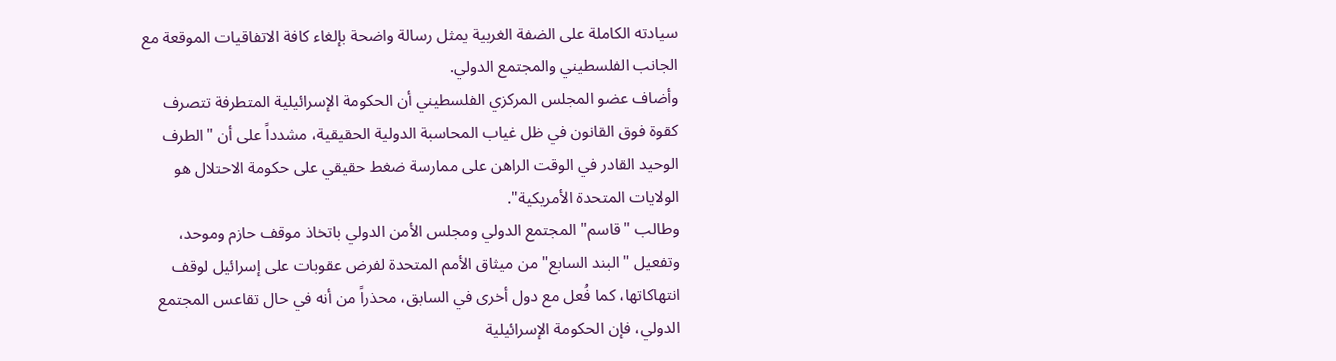سيادته الكاملة على الضفة الغربية يمثل رسالة واضحة بإلغاء كافة الاتفاقيات الموقعة مع الجانب الفلسطيني والمجتمع الدولي.
وأضاف عضو المجلس المركزي الفلسطيني أن الحكومة الإسرائيلية المتطرفة تتصرف كقوة فوق القانون في ظل غياب المحاسبة الدولية الحقيقية، مشدداً على أن "الطرف الوحيد القادر في الوقت الراهن على ممارسة ضغط حقيقي على حكومة الاحتلال هو الولايات المتحدة الأمريكية".
وطالب "قاسم" المجتمع الدولي ومجلس الأمن الدولي باتخاذ موقف حازم وموحد، وتفعيل "البند السابع" من ميثاق الأمم المتحدة لفرض عقوبات على إسرائيل لوقف انتهاكاتها، كما فُعل مع دول أخرى في السابق، محذراً من أنه في حال تقاعس المجتمع الدولي، فإن الحكومة الإسرائيلية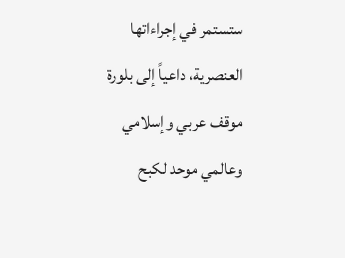ستستمر في إجراءاتها العنصرية، داعياً إلى بلورة موقف عربي وإسلامي وعالمي موحد لكبح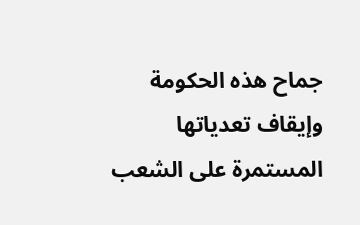جماح هذه الحكومة وإيقاف تعدياتها المستمرة على الشعب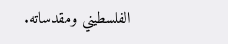الفلسطيني ومقدساته.